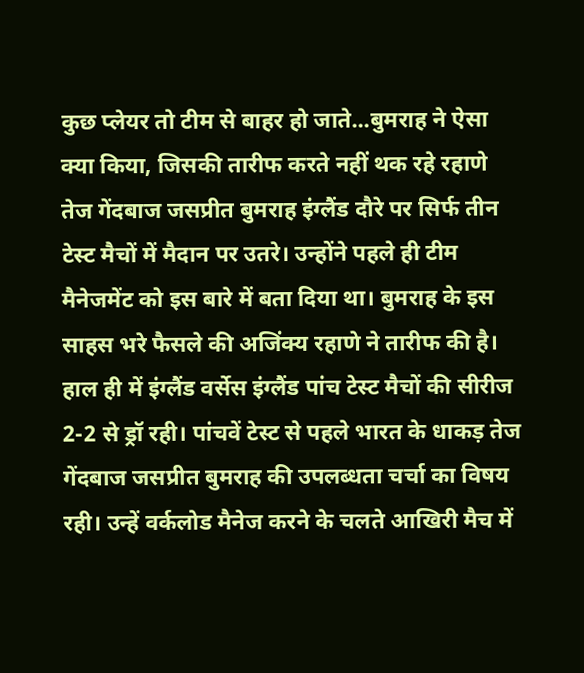कुछ प्लेयर तो टीम से बाहर हो जाते...बुमराह ने ऐसा क्या किया, जिसकी तारीफ करते नहीं थक रहे रहाणे
तेज गेंदबाज जसप्रीत बुमराह इंग्लैंड दौरे पर सिर्फ तीन टेस्ट मैचों में मैदान पर उतरे। उन्होंने पहले ही टीम मैनेजमेंट को इस बारे में बता दिया था। बुमराह के इस साहस भरे फैसले की अजिंक्य रहाणे ने तारीफ की है।
हाल ही में इंग्लैंड वर्सेस इंग्लैंड पांच टेस्ट मैचों की सीरीज 2-2 से ड्रॉ रही। पांचवें टेस्ट से पहले भारत के धाकड़ तेज गेंदबाज जसप्रीत बुमराह की उपलब्धता चर्चा का विषय रही। उन्हें वर्कलोड मैनेज करने के चलते आखिरी मैच में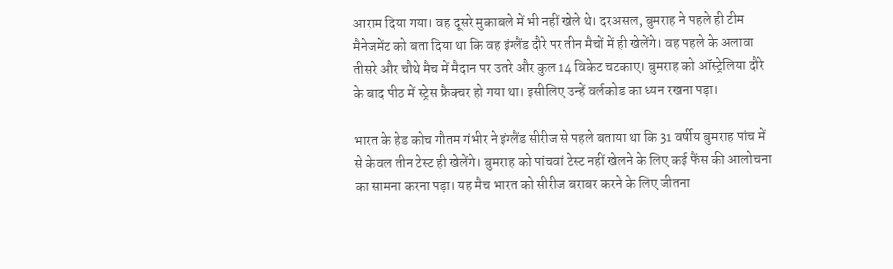आराम दिया गया। वह दूसरे मुकाबले में भी नहीं खेले थे। दरअसल, बुमराह ने पहले ही टीम मैनेजमेंट को बता दिया था कि वह इंग्लैंड दौरे पर तीन मैचों में ही खेलेंगे। वह पहले के अलावा तीसरे और चौथे मैच में मैदान पर उतरे और कुल 14 विकेट चटकाए। बुमराह को ऑस्ट्रेलिया दौरे के बाद पीठ में स्ट्रेस फ्रैक्चर हो गया था। इसीलिए उन्हें वर्लकोड का ध्यन रखना पड़ा।

भारत के हेड कोच गौतम गंभीर ने इंग्लैंड सीरीज से पहले बताया था कि 31 वर्षीय बुमराह पांच में से केवल तीन टेस्ट ही खेलेंगे। बुमराह को पांचवां टेस्ट नहीं खेलने के लिए कई फैंस की आलोचना का सामना करना पड़ा। यह मैच भारत को सीरीज बराबर करने के लिए जीतना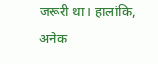जरूरी था। हालांकि, अनेक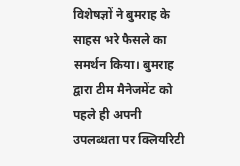विशेषज्ञों ने बुमराह के साहस भरे फैसले का समर्थन किया। बुमराह द्वारा टीम मैनेजमेंट को पहले ही अपनी उपलब्धता पर क्लियरिटी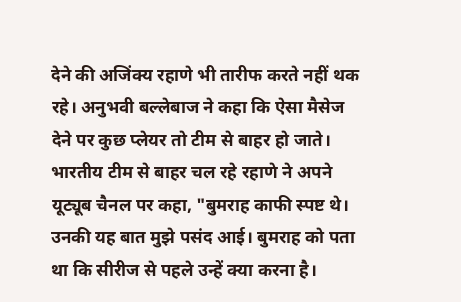देने की अजिंक्य रहाणे भी तारीफ करते नहीं थक रहे। अनुभवी बल्लेबाज ने कहा कि ऐसा मैसेज देने पर कुछ प्लेयर तो टीम से बाहर हो जाते।
भारतीय टीम से बाहर चल रहे रहाणे ने अपने यूट्यूब चैनल पर कहा, "बुमराह काफी स्पष्ट थे। उनकी यह बात मुझे पसंद आई। बुमराह को पता था कि सीरीज से पहले उन्हें क्या करना है।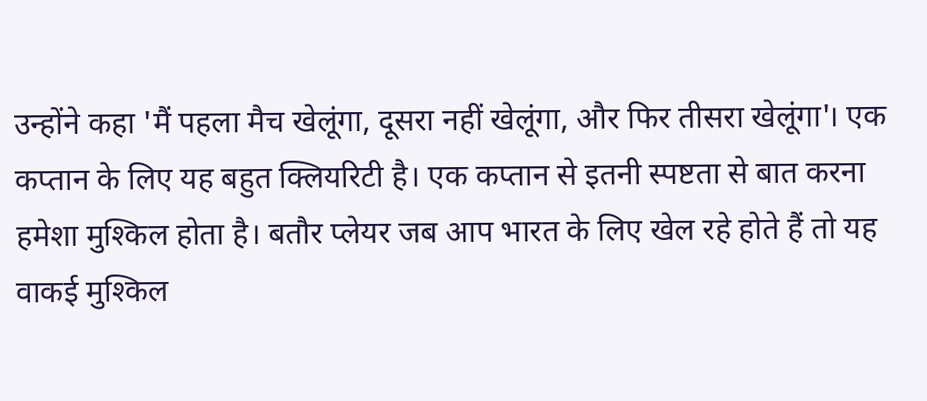उन्होंने कहा 'मैं पहला मैच खेलूंगा, दूसरा नहीं खेलूंगा, और फिर तीसरा खेलूंगा'। एक कप्तान के लिए यह बहुत क्लियरिटी है। एक कप्तान से इतनी स्पष्टता से बात करना हमेशा मुश्किल होता है। बतौर प्लेयर जब आप भारत के लिए खेल रहे होते हैं तो यह वाकई मुश्किल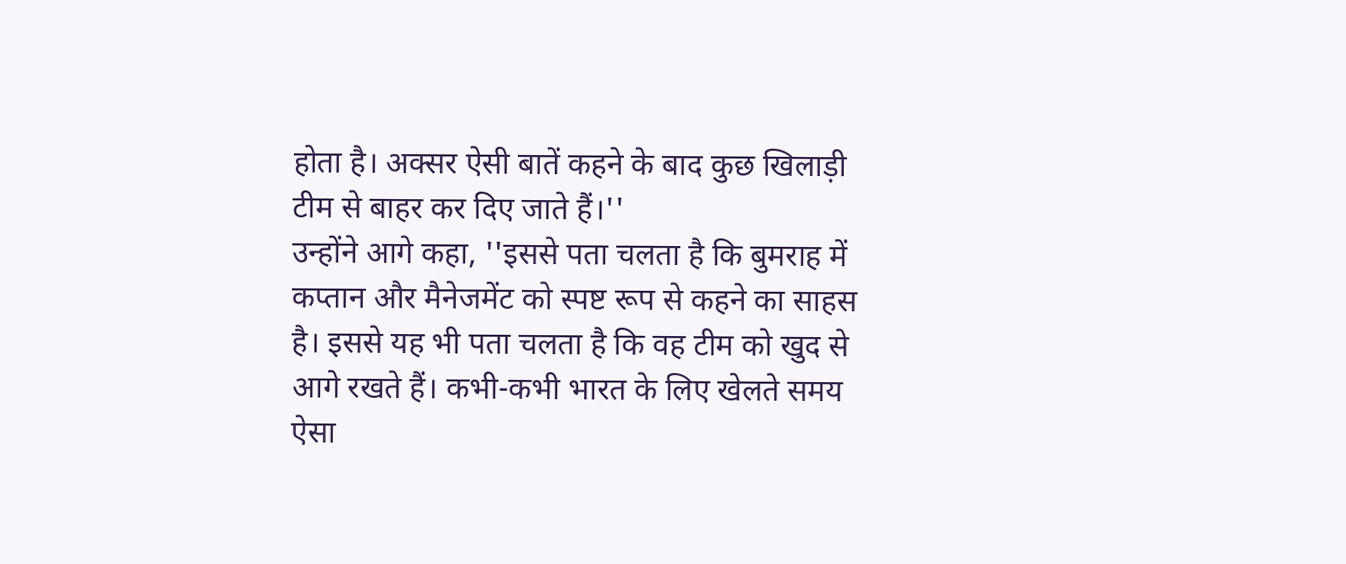होता है। अक्सर ऐसी बातें कहने के बाद कुछ खिलाड़ी टीम से बाहर कर दिए जाते हैं।''
उन्होंने आगे कहा, ''इससे पता चलता है कि बुमराह में कप्तान और मैनेजमेंट को स्पष्ट रूप से कहने का साहस है। इससे यह भी पता चलता है कि वह टीम को खुद से आगे रखते हैं। कभी-कभी भारत के लिए खेलते समय ऐसा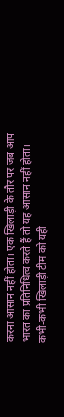करना आसान नहीं होता। एक खिलाड़ी के तौर पर जब आप भारत का प्रतिनिधित्व करते हैं तो यह आसान नहीं होता। कभी-कभी खिलाड़ी टीम को यही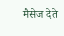मैसेज देते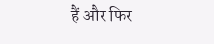हैं और फिर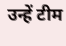उन्हें टीम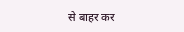से बाहर कर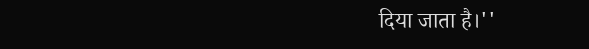दिया जाता है।''